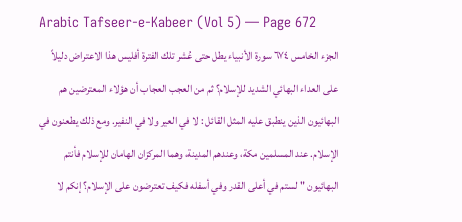Arabic Tafseer-e-Kabeer (Vol 5) — Page 672
الجزء الخامس ٦٧٤ سورة الأنبياء يطل حتى عُشر تلك الفترة أفليس هذا الاعتراض دليلاً على العداء البهائي الشديد للإسلام؟ ثم من العجب العجاب أن هؤلاء المعترضين هم البهائيون الذين ينطبق عليه المثل القائل : لا في العير ولا في النفير. ومع ذلك يطعنون في الإسلام. عند المسلمين مكة، وعندهم المدينة، وهما المركزان الهامان للإسلام فأنتم البهائيون "لستم في أعلى القدر وفي أسفله فكيف تعترضون على الإسلام؟ إنكم لا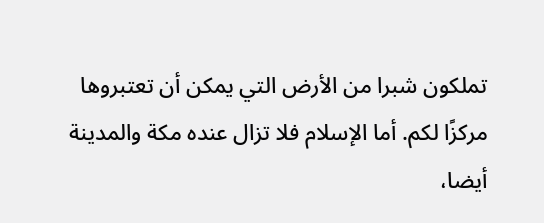تملكون شبرا من الأرض التي يمكن أن تعتبروها مركزًا لكم. أما الإسلام فلا تزال عنده مكة والمدينة أيضا،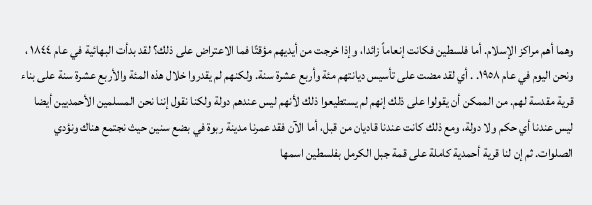وهما أهم مراكز الإسلام. أما فلسطين فكانت إنعاماً زائدا، وإذا خرجت من أيديهم مؤقتًا فما الاعتراض على ذلك؟ لقد بدأت البهائية في عام ١٨٤٤ ، ونحن اليوم في عام ١٩٥٨. . أي لقد مضت على تأسيس ديانتهم مئة وأربع عشرة سنة. ولكنهم لم يقدروا خلال هذه المئة والأربع عشرة سنة على بناء قرية مقدسة لهم. من الممكن أن يقولوا على ذلك إنهم لم يستطيعوا ذلك لأنهم ليس عندهم دولة ولكنا نقول إننا نحن المسلمين الأحمديين أيضا ليس عندنا أي حكم ولا دولة، ومع ذلك كانت عندنا قاديان من قبل، أما الآن فقد عمرنا مدينة ربوة في بضع سنين حيث نجتمع هناك ونؤدي الصلوات. ثم إن لنا قرية أحمدية كاملة على قمة جبل الكرمل بفلسطين اسمها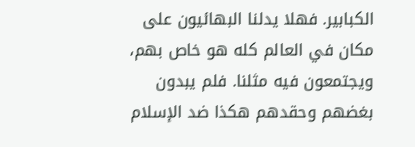الكبابير. فهلا يدلنا البهائيون على مكان في العالم كله هو خاص بهم، ويجتمعون فيه مثلنا. فلم يبدون بغضهم وحقدهم هكذا ضد الإسلام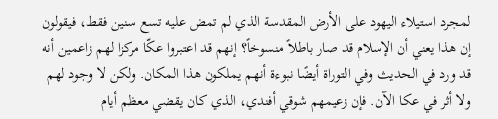لمجرد استيلاء اليهود على الأرض المقدسة الذي لم تمض عليه تسع سنين فقط، فيقولون إن هذا يعني أن الإسلام قد صار باطلاً منسوخاً؟ إنهم قد اعتبروا عكّا مركزا لهم زاعمين أنه قد ورد في الحديث وفي التوراة أيضًا نبوءة أنهم يملكون هذا المكان. ولكن لا وجود لهم ولا أثر في عكا الآن. فإن زعيمهم شوقي أفندي، الذي كان يقضي معظم أيام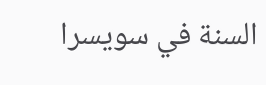السنة في سويسرا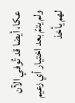عكا، أيضا قد تُوفي الآن ولم يتمّ بعد اختيار أي زعيم لهم يأخذ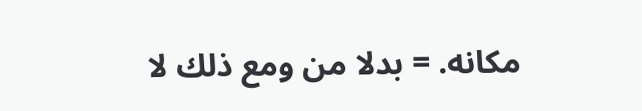مكانه. = بدلا من ومع ذلك لا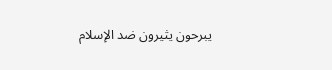يبرحون يثيرون ضد الإسلام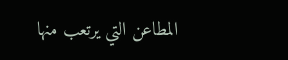المطاعن التي يرتعب منها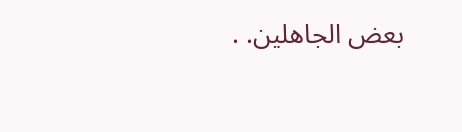بعض الجاهلين. .